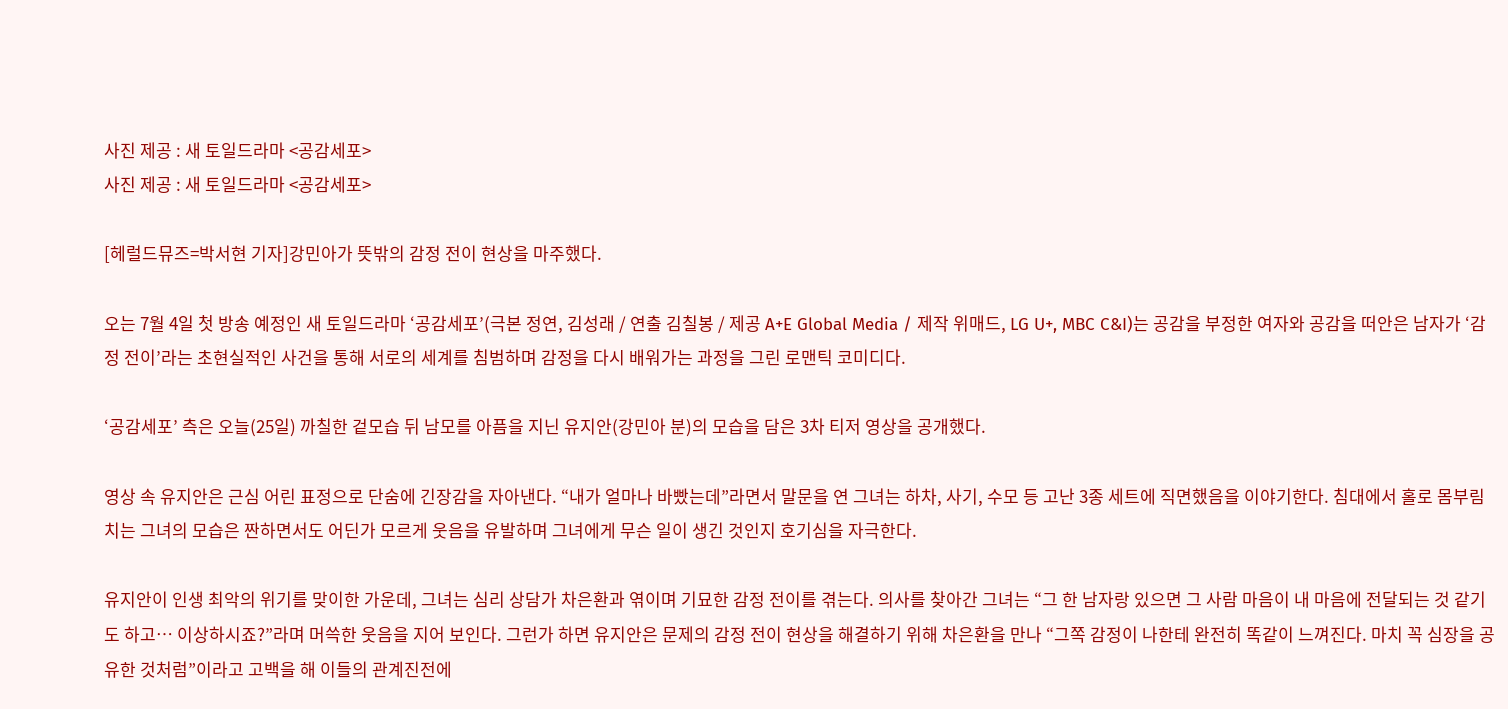사진 제공 : 새 토일드라마 <공감세포>
사진 제공 : 새 토일드라마 <공감세포>

[헤럴드뮤즈=박서현 기자]강민아가 뜻밖의 감정 전이 현상을 마주했다.

오는 7월 4일 첫 방송 예정인 새 토일드라마 ‘공감세포’(극본 정연, 김성래 / 연출 김칠봉 / 제공 A+E Global Media / 제작 위매드, LG U+, MBC C&I)는 공감을 부정한 여자와 공감을 떠안은 남자가 ‘감정 전이’라는 초현실적인 사건을 통해 서로의 세계를 침범하며 감정을 다시 배워가는 과정을 그린 로맨틱 코미디다.

‘공감세포’ 측은 오늘(25일) 까칠한 겉모습 뒤 남모를 아픔을 지닌 유지안(강민아 분)의 모습을 담은 3차 티저 영상을 공개했다.

영상 속 유지안은 근심 어린 표정으로 단숨에 긴장감을 자아낸다. “내가 얼마나 바빴는데”라면서 말문을 연 그녀는 하차, 사기, 수모 등 고난 3종 세트에 직면했음을 이야기한다. 침대에서 홀로 몸부림치는 그녀의 모습은 짠하면서도 어딘가 모르게 웃음을 유발하며 그녀에게 무슨 일이 생긴 것인지 호기심을 자극한다.

유지안이 인생 최악의 위기를 맞이한 가운데, 그녀는 심리 상담가 차은환과 엮이며 기묘한 감정 전이를 겪는다. 의사를 찾아간 그녀는 “그 한 남자랑 있으면 그 사람 마음이 내 마음에 전달되는 것 같기도 하고… 이상하시죠?”라며 머쓱한 웃음을 지어 보인다. 그런가 하면 유지안은 문제의 감정 전이 현상을 해결하기 위해 차은환을 만나 “그쪽 감정이 나한테 완전히 똑같이 느껴진다. 마치 꼭 심장을 공유한 것처럼”이라고 고백을 해 이들의 관계진전에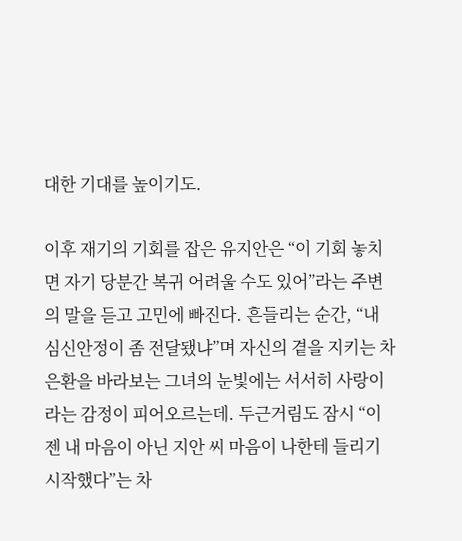대한 기대를 높이기도.

이후 재기의 기회를 잡은 유지안은 “이 기회 놓치면 자기 당분간 복귀 어려울 수도 있어”라는 주변의 말을 듣고 고민에 빠진다. 흔들리는 순간, “내 심신안정이 좀 전달됐냐”며 자신의 곁을 지키는 차은환을 바라보는 그녀의 눈빛에는 서서히 사랑이라는 감정이 피어오르는데. 두근거림도 잠시 “이젠 내 마음이 아닌 지안 씨 마음이 나한테 들리기 시작했다”는 차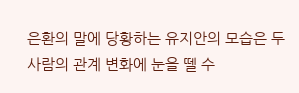은환의 말에 당황하는 유지안의 모습은 두 사람의 관계 변화에 눈을 뗄 수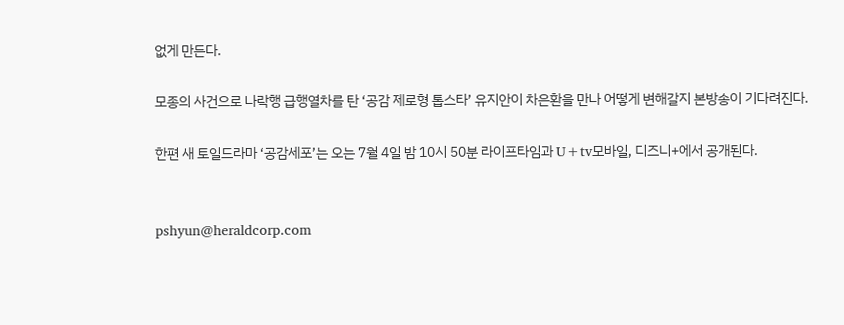없게 만든다.

모종의 사건으로 나락행 급행열차를 탄 ‘공감 제로형 톱스타’ 유지안이 차은환을 만나 어떻게 변해갈지 본방송이 기다려진다.

한편 새 토일드라마 ‘공감세포’는 오는 7월 4일 밤 10시 50분 라이프타임과 U+tv모바일, 디즈니+에서 공개된다.


pshyun@heraldcorp.com